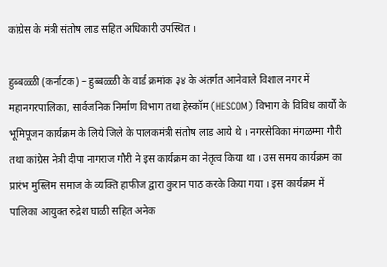कांग्रेस के मंत्री संतोष लाड सहित अधिकारी उपस्थित ।

हुब्बळ्ळी (कर्नाटक) – हुब्बळ्ळी के वार्ड क्रमांक ३४ के अंतर्गत आनेवाले विशाल नगर में महानगरपालिका, सार्वजनिक निर्माण विभाग तथा हेस्कॉम (HESCOM) विभाग के विविध कार्यों के भूमिपूजन कार्यक्रम के लिये जिले के पालकमंत्री संतोष लाड आये थे । नगरसेविका मंगळम्मा गौरी तथा कांग्रेस नेत्री दीपा नागराज गौरी ने इस कार्यक्रम का नेतृत्व किया था । उस समय कार्यक्रम का प्रारंभ मुस्लिम समाज के व्यक्ति हाफीज द्वारा कुरान पाठ करके किया गया । इस कार्यक्रम में पालिका आयुक्त रुद्रेश घाळी सहित अनेक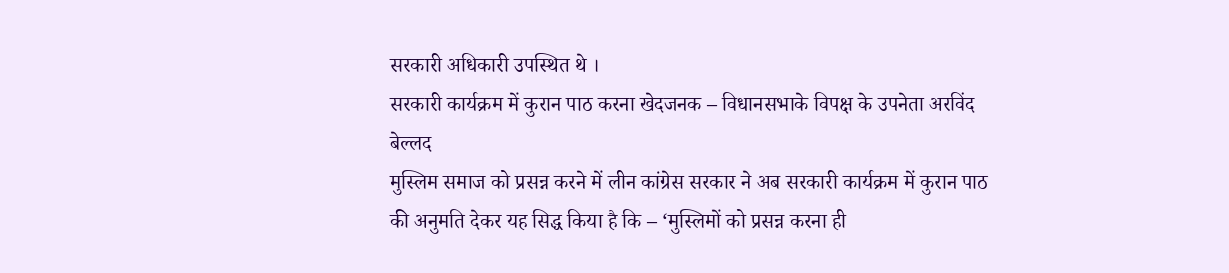सरकारी अधिकारी उपस्थित थे ।
सरकारी कार्यक्रम में कुरान पाठ करना खेदजनक – विधानसभाके विपक्ष के उपनेता अरविंद बेल्लद
मुस्लिम समाज को प्रसन्न करने में लीन कांग्रेस सरकार ने अब सरकारी कार्यक्रम में कुरान पाठ की अनुमति देकर यह सिद्ध किया है कि – ‘मुस्लिमों को प्रसन्न करना ही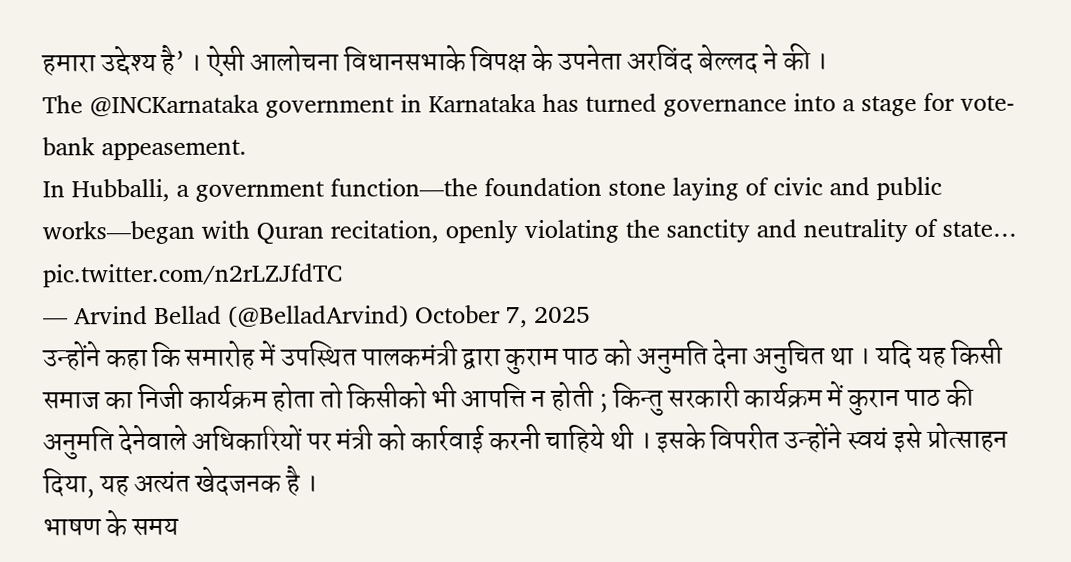हमारा उद्देश्य है’ । ऐसी आलोचना विधानसभाके विपक्ष के उपनेता अरविंद बेल्लद ने की ।
The @INCKarnataka government in Karnataka has turned governance into a stage for vote-bank appeasement.
In Hubballi, a government function—the foundation stone laying of civic and public works—began with Quran recitation, openly violating the sanctity and neutrality of state… pic.twitter.com/n2rLZJfdTC
— Arvind Bellad (@BelladArvind) October 7, 2025
उन्होंने कहा कि समारोह में उपस्थित पालकमंत्री द्वारा कुराम पाठ को अनुमति देना अनुचित था । यदि यह किसी समाज का निजी कार्यक्रम होता तो किसीको भी आपत्ति न होती ; किन्तु सरकारी कार्यक्रम में कुरान पाठ की अनुमति देनेवाले अधिकारियों पर मंत्री को कार्रवाई करनी चाहिये थी । इसके विपरीत उन्होंने स्वयं इसे प्रोत्साहन दिया, यह अत्यंत खेदजनक है ।
भाषण के समय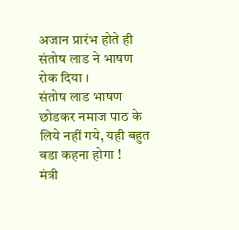अजान प्रारंभ होते ही संतोष लाड ने भाषण रोक दिया ।
संतोष लाड भाषण छोडकर नमाज पाठ के लिये नहीं गये, यही बहुत बडा कहना होगा !
मंत्री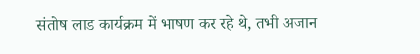संतोष लाड कार्यक्रम में भाषण कर रहे थे, तभी अजान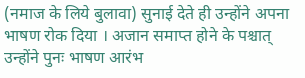(नमाज के लिये बुलावा) सुनाई देते ही उन्होंने अपना भाषण रोक दिया । अजान समाप्त होने के पश्चात् उन्होंने पुनः भाषण आरंभ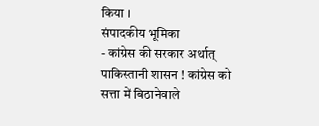किया ।
संपादकीय भूमिका
- कांग्रेस की सरकार अर्थात् पाकिस्तानी शासन ! कांग्रेस को सत्ता में बिठानेवाले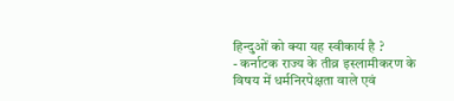हिन्दुओं को क्या यह स्वीकार्य है ?
- कर्नाटक राज्य के तीव्र इस्लामीकरण के विषय में धर्मनिरपेक्षता वाले एवं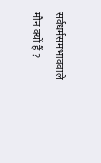सर्वधर्मसमभाववाले मौन क्यों हैं ?